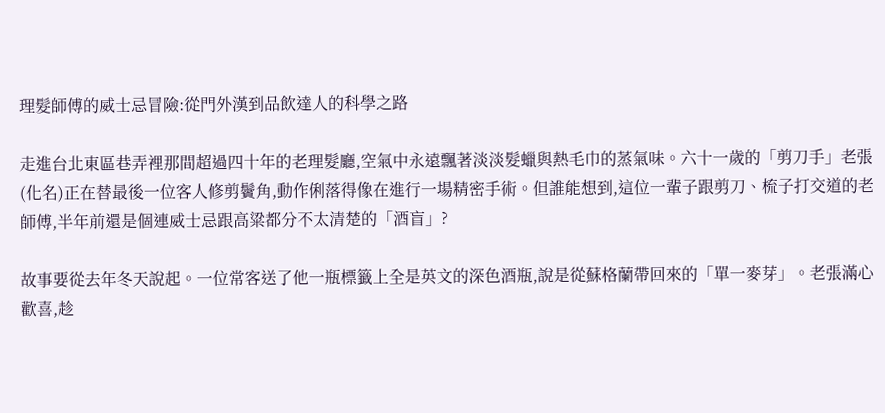理髮師傅的威士忌冒險:從門外漢到品飲達人的科學之路

走進台北東區巷弄裡那間超過四十年的老理髮廳,空氣中永遠飄著淡淡髮蠟與熱毛巾的蒸氣味。六十一歲的「剪刀手」老張(化名)正在替最後一位客人修剪鬢角,動作俐落得像在進行一場精密手術。但誰能想到,這位一輩子跟剪刀、梳子打交道的老師傅,半年前還是個連威士忌跟高粱都分不太清楚的「酒盲」?

故事要從去年冬天說起。一位常客送了他一瓶標籤上全是英文的深色酒瓶,說是從蘇格蘭帶回來的「單一麥芽」。老張滿心歡喜,趁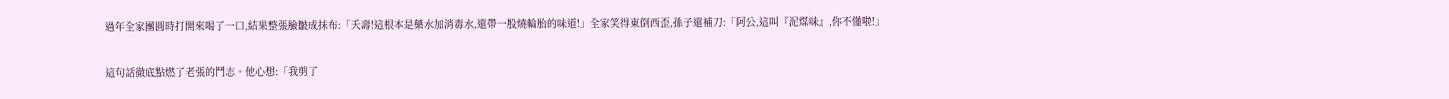過年全家團圓時打開來喝了一口,結果整張臉皺成抹布:「夭壽!這根本是藥水加消毒水,還帶一股燒輪胎的味道!」全家笑得東倒西歪,孫子還補刀:「阿公,這叫『泥煤味』,你不懂啦!」

這句話徹底點燃了老張的鬥志。他心想:「我剪了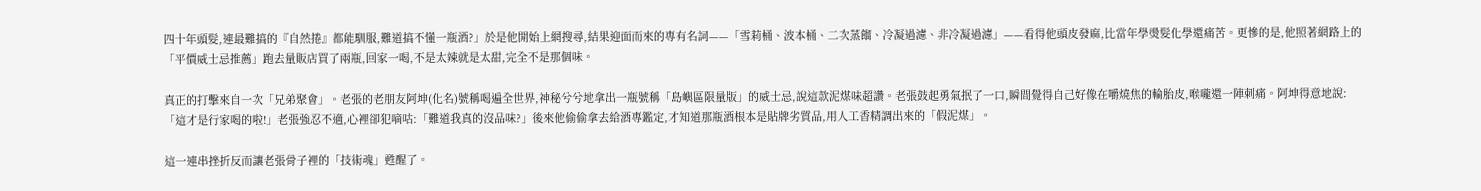四十年頭髮,連最難搞的『自然捲』都能馴服,難道搞不懂一瓶酒?」於是他開始上網搜尋,結果迎面而來的專有名詞——「雪莉桶、波本桶、二次蒸餾、冷凝過濾、非冷凝過濾」——看得他頭皮發麻,比當年學燙髮化學還痛苦。更慘的是,他照著網路上的「平價威士忌推薦」跑去量販店買了兩瓶,回家一喝,不是太辣就是太甜,完全不是那個味。

真正的打擊來自一次「兄弟聚會」。老張的老朋友阿坤(化名)號稱喝遍全世界,神秘兮兮地拿出一瓶號稱「島嶼區限量版」的威士忌,說這款泥煤味超讚。老張鼓起勇氣抿了一口,瞬間覺得自己好像在嚼燒焦的輪胎皮,喉嚨還一陣刺痛。阿坤得意地說:「這才是行家喝的啦!」老張強忍不適,心裡卻犯嘀咕:「難道我真的沒品味?」後來他偷偷拿去給酒專鑑定,才知道那瓶酒根本是貼牌劣質品,用人工香精調出來的「假泥煤」。

這一連串挫折反而讓老張骨子裡的「技術魂」甦醒了。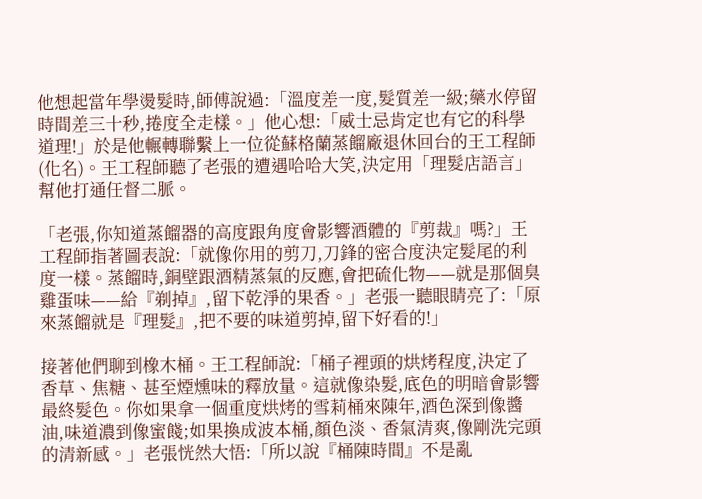他想起當年學燙髮時,師傅說過:「溫度差一度,髮質差一級;藥水停留時間差三十秒,捲度全走樣。」他心想:「威士忌肯定也有它的科學道理!」於是他輾轉聯繫上一位從蘇格蘭蒸餾廠退休回台的王工程師(化名)。王工程師聽了老張的遭遇哈哈大笑,決定用「理髮店語言」幫他打通任督二脈。

「老張,你知道蒸餾器的高度跟角度會影響酒體的『剪裁』嗎?」王工程師指著圖表說:「就像你用的剪刀,刀鋒的密合度決定髮尾的利度一樣。蒸餾時,銅壁跟酒精蒸氣的反應,會把硫化物——就是那個臭雞蛋味——給『剃掉』,留下乾淨的果香。」老張一聽眼睛亮了:「原來蒸餾就是『理髮』,把不要的味道剪掉,留下好看的!」

接著他們聊到橡木桶。王工程師說:「桶子裡頭的烘烤程度,決定了香草、焦糖、甚至煙燻味的釋放量。這就像染髮,底色的明暗會影響最終髮色。你如果拿一個重度烘烤的雪莉桶來陳年,酒色深到像醬油,味道濃到像蜜餞;如果換成波本桶,顏色淡、香氣清爽,像剛洗完頭的清新感。」老張恍然大悟:「所以說『桶陳時間』不是亂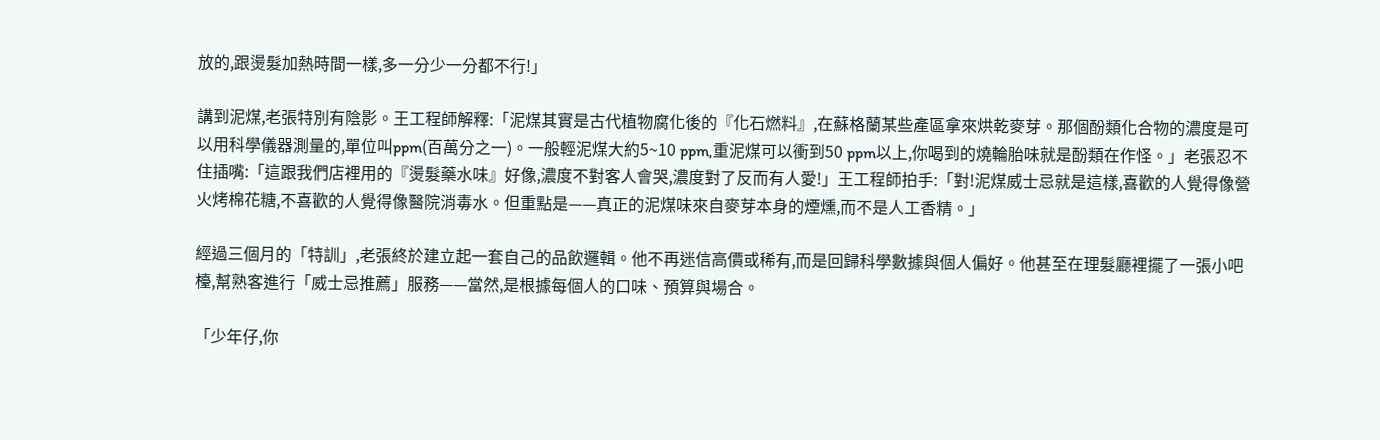放的,跟燙髮加熱時間一樣,多一分少一分都不行!」

講到泥煤,老張特別有陰影。王工程師解釋:「泥煤其實是古代植物腐化後的『化石燃料』,在蘇格蘭某些產區拿來烘乾麥芽。那個酚類化合物的濃度是可以用科學儀器測量的,單位叫ppm(百萬分之一)。一般輕泥煤大約5~10 ppm,重泥煤可以衝到50 ppm以上,你喝到的燒輪胎味就是酚類在作怪。」老張忍不住插嘴:「這跟我們店裡用的『燙髮藥水味』好像,濃度不對客人會哭,濃度對了反而有人愛!」王工程師拍手:「對!泥煤威士忌就是這樣,喜歡的人覺得像營火烤棉花糖,不喜歡的人覺得像醫院消毒水。但重點是——真正的泥煤味來自麥芽本身的煙燻,而不是人工香精。」

經過三個月的「特訓」,老張終於建立起一套自己的品飲邏輯。他不再迷信高價或稀有,而是回歸科學數據與個人偏好。他甚至在理髮廳裡擺了一張小吧檯,幫熟客進行「威士忌推薦」服務——當然,是根據每個人的口味、預算與場合。

「少年仔,你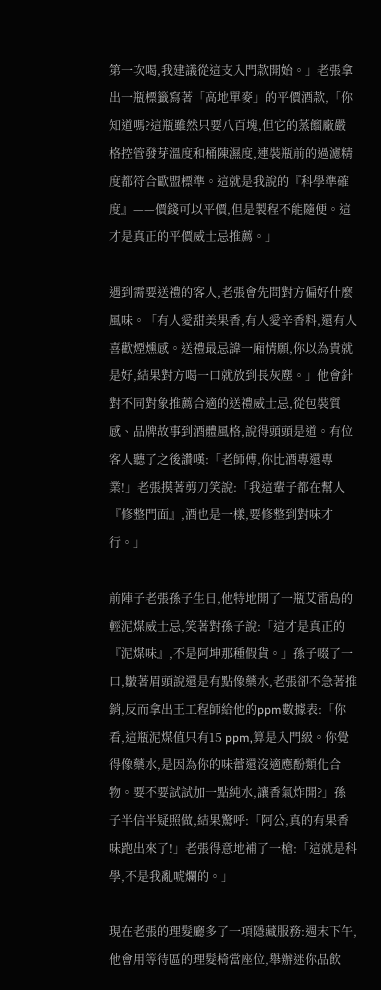第一次喝,我建議從這支入門款開始。」老張拿出一瓶標籤寫著「高地單麥」的平價酒款,「你知道嗎?這瓶雖然只要八百塊,但它的蒸餾廠嚴格控管發芽溫度和桶陳濕度,連裝瓶前的過濾精度都符合歐盟標準。這就是我說的『科學準確度』——價錢可以平價,但是製程不能隨便。這才是真正的平價威士忌推薦。」

遇到需要送禮的客人,老張會先問對方偏好什麼風味。「有人愛甜美果香,有人愛辛香料,還有人喜歡煙燻感。送禮最忌諱一廂情願,你以為貴就是好,結果對方喝一口就放到長灰塵。」他會針對不同對象推薦合適的送禮威士忌,從包裝質感、品牌故事到酒體風格,說得頭頭是道。有位客人聽了之後讚嘆:「老師傅,你比酒專還專業!」老張摸著剪刀笑說:「我這輩子都在幫人『修整門面』,酒也是一樣,要修整到對味才行。」

前陣子老張孫子生日,他特地開了一瓶艾雷島的輕泥煤威士忌,笑著對孫子說:「這才是真正的『泥煤味』,不是阿坤那種假貨。」孫子啜了一口,皺著眉頭說還是有點像藥水,老張卻不急著推銷,反而拿出王工程師給他的ppm數據表:「你看,這瓶泥煤值只有15 ppm,算是入門級。你覺得像藥水,是因為你的味蕾還沒適應酚類化合物。要不要試試加一點純水,讓香氣炸開?」孫子半信半疑照做,結果驚呼:「阿公,真的有果香味跑出來了!」老張得意地補了一槍:「這就是科學,不是我亂唬爛的。」

現在老張的理髮廳多了一項隱藏服務:週末下午,他會用等待區的理髮椅當座位,舉辦迷你品飲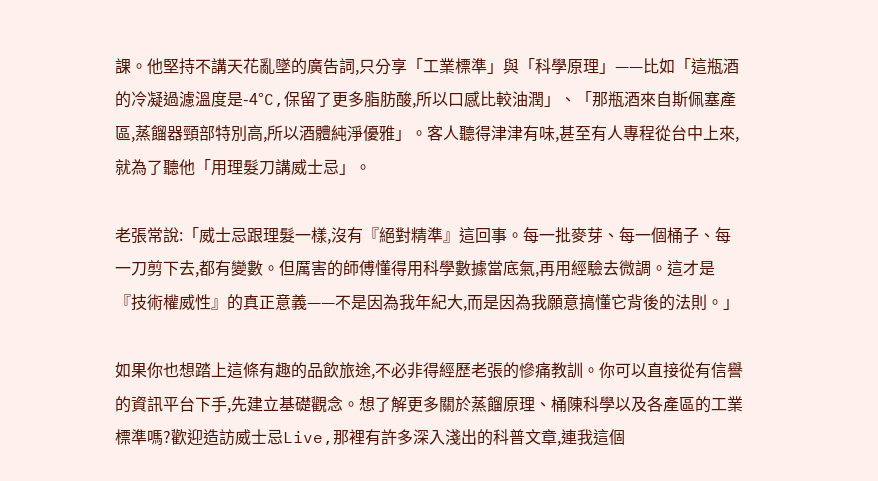課。他堅持不講天花亂墜的廣告詞,只分享「工業標準」與「科學原理」——比如「這瓶酒的冷凝過濾溫度是-4°C,保留了更多脂肪酸,所以口感比較油潤」、「那瓶酒來自斯佩塞產區,蒸餾器頸部特別高,所以酒體純淨優雅」。客人聽得津津有味,甚至有人專程從台中上來,就為了聽他「用理髮刀講威士忌」。

老張常說:「威士忌跟理髮一樣,沒有『絕對精準』這回事。每一批麥芽、每一個桶子、每一刀剪下去,都有變數。但厲害的師傅懂得用科學數據當底氣,再用經驗去微調。這才是『技術權威性』的真正意義——不是因為我年紀大,而是因為我願意搞懂它背後的法則。」

如果你也想踏上這條有趣的品飲旅途,不必非得經歷老張的慘痛教訓。你可以直接從有信譽的資訊平台下手,先建立基礎觀念。想了解更多關於蒸餾原理、桶陳科學以及各產區的工業標準嗎?歡迎造訪威士忌Live,那裡有許多深入淺出的科普文章,連我這個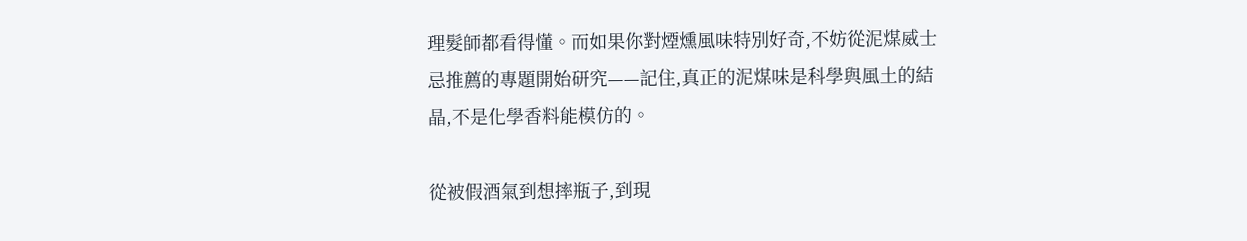理髮師都看得懂。而如果你對煙燻風味特別好奇,不妨從泥煤威士忌推薦的專題開始研究——記住,真正的泥煤味是科學與風土的結晶,不是化學香料能模仿的。

從被假酒氣到想摔瓶子,到現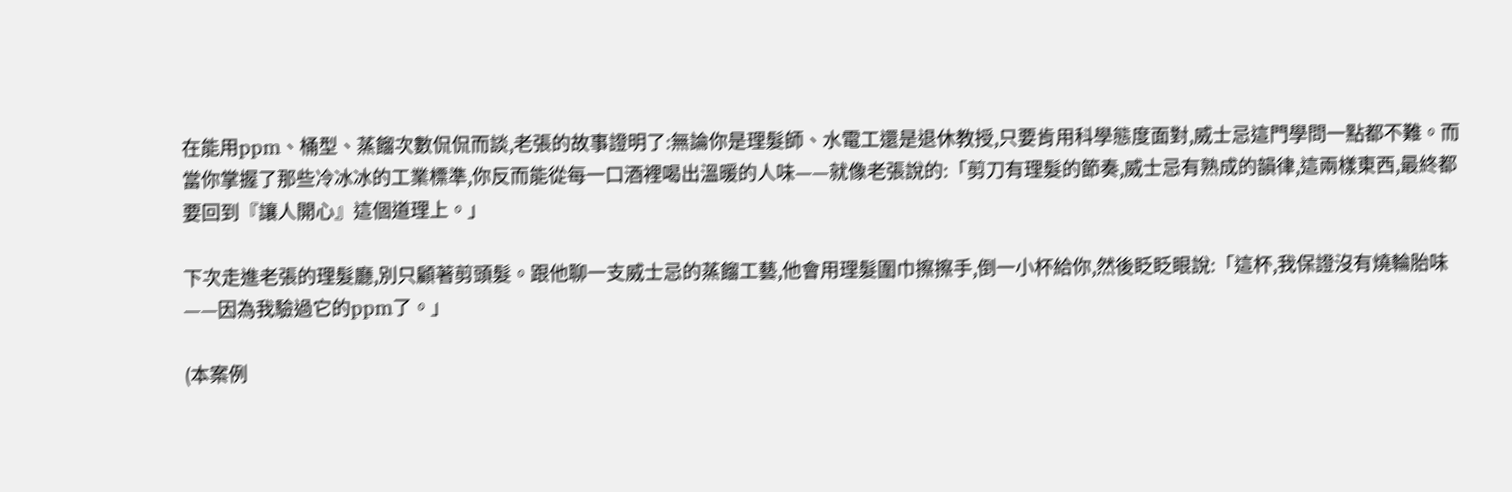在能用ppm、桶型、蒸餾次數侃侃而談,老張的故事證明了:無論你是理髮師、水電工還是退休教授,只要肯用科學態度面對,威士忌這門學問一點都不難。而當你掌握了那些冷冰冰的工業標準,你反而能從每一口酒裡喝出溫暖的人味——就像老張說的:「剪刀有理髮的節奏,威士忌有熟成的韻律,這兩樣東西,最終都要回到『讓人開心』這個道理上。」

下次走進老張的理髮廳,別只顧著剪頭髮。跟他聊一支威士忌的蒸餾工藝,他會用理髮圍巾擦擦手,倒一小杯給你,然後眨眨眼說:「這杯,我保證沒有燒輪胎味——因為我驗過它的ppm了。」

(本案例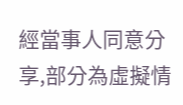經當事人同意分享,部分為虛擬情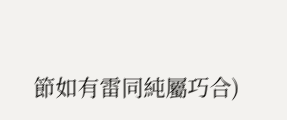節如有雷同純屬巧合)